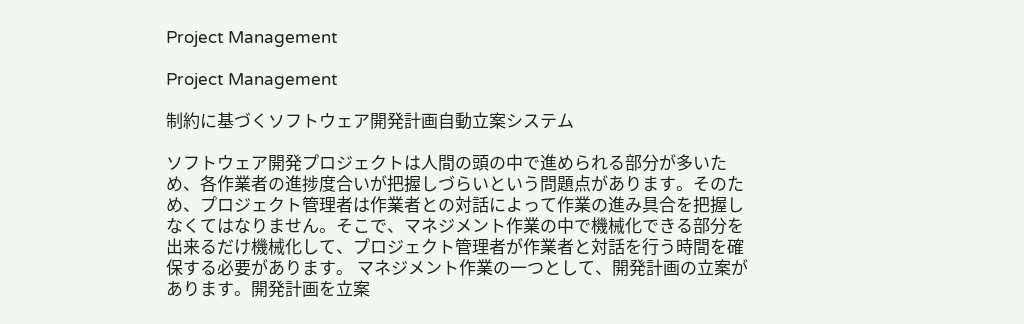Project Management

Project Management

制約に基づくソフトウェア開発計画自動立案システム

ソフトウェア開発プロジェクトは人間の頭の中で進められる部分が多いため、各作業者の進捗度合いが把握しづらいという問題点があります。そのため、プロジェクト管理者は作業者との対話によって作業の進み具合を把握しなくてはなりません。そこで、マネジメント作業の中で機械化できる部分を出来るだけ機械化して、プロジェクト管理者が作業者と対話を行う時間を確保する必要があります。 マネジメント作業の一つとして、開発計画の立案があります。開発計画を立案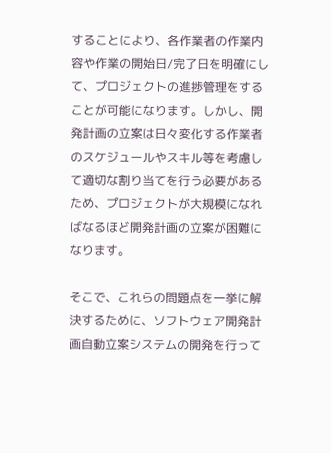することにより、各作業者の作業内容や作業の開始日/完了日を明確にして、プロジェクトの進捗管理をすることが可能になります。しかし、開発計画の立案は日々変化する作業者のスケジュールやスキル等を考慮して適切な割り当てを行う必要があるため、プロジェクトが大規模になればなるほど開発計画の立案が困難になります。

そこで、これらの問題点を一挙に解決するために、ソフトウェア開発計画自動立案システムの開発を行って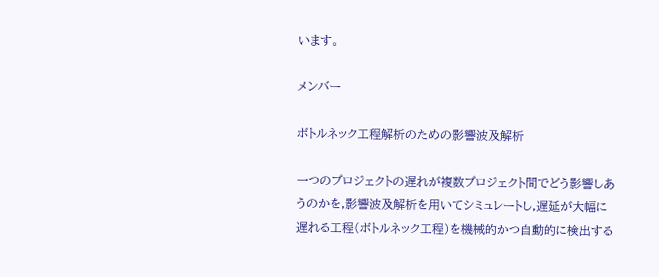います。

メンバー

ボトルネック工程解析のための影響波及解析

一つのプロジェクトの遅れが複数プロジェクト間でどう影響しあうのかを,影響波及解析を用いてシミュレートし,遅延が大幅に遅れる工程(ボトルネック工程)を機械的かつ自動的に検出する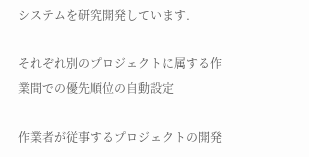システムを研究開発しています.

それぞれ別のプロジェクトに属する作業間での優先順位の自動設定

作業者が従事するプロジェクトの開発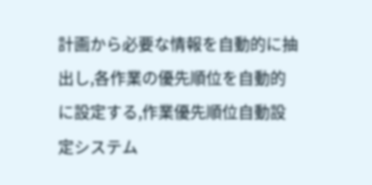計画から必要な情報を自動的に抽出し,各作業の優先順位を自動的に設定する,作業優先順位自動設定システム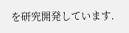を研究開発しています.